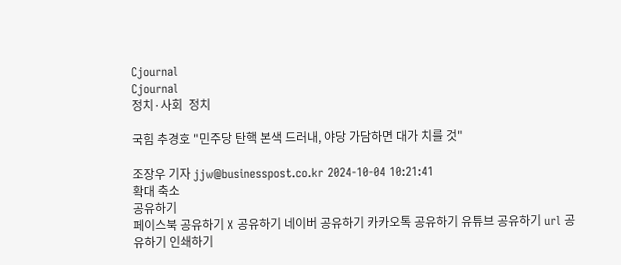Cjournal
Cjournal
정치·사회  정치

국힘 추경호 "민주당 탄핵 본색 드러내, 야당 가담하면 대가 치를 것"

조장우 기자 jjw@businesspost.co.kr 2024-10-04 10:21:41
확대 축소
공유하기
페이스북 공유하기 X 공유하기 네이버 공유하기 카카오톡 공유하기 유튜브 공유하기 url 공유하기 인쇄하기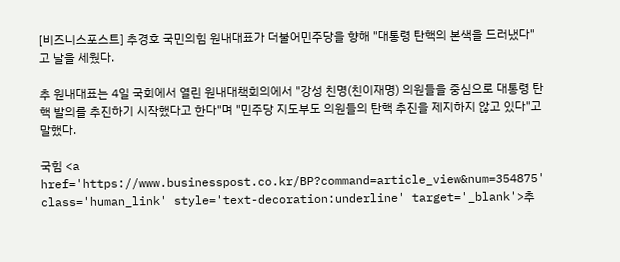[비즈니스포스트] 추경호 국민의힘 원내대표가 더불어민주당을 향해 "대통령 탄핵의 본색을 드러냈다"고 날을 세웠다.

추 원내대표는 4일 국회에서 열린 원내대책회의에서 "강성 친명(친이재명) 의원들을 중심으로 대통령 탄핵 발의를 추진하기 시작했다고 한다"며 "민주당 지도부도 의원들의 탄핵 추진을 제지하지 않고 있다"고 말했다.

국힘 <a href='https://www.businesspost.co.kr/BP?command=article_view&num=354875' class='human_link' style='text-decoration:underline' target='_blank'>추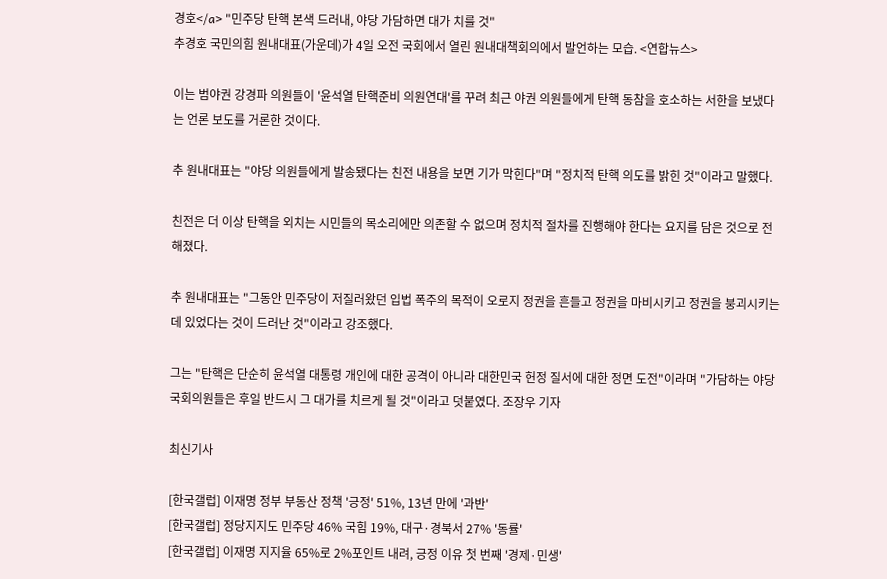경호</a> "민주당 탄핵 본색 드러내, 야당 가담하면 대가 치를 것"
추경호 국민의힘 원내대표(가운데)가 4일 오전 국회에서 열린 원내대책회의에서 발언하는 모습. <연합뉴스>

이는 범야권 강경파 의원들이 '윤석열 탄핵준비 의원연대'를 꾸려 최근 야권 의원들에게 탄핵 동참을 호소하는 서한을 보냈다는 언론 보도를 거론한 것이다.

추 원내대표는 "야당 의원들에게 발송됐다는 친전 내용을 보면 기가 막힌다"며 "정치적 탄핵 의도를 밝힌 것"이라고 말했다.

친전은 더 이상 탄핵을 외치는 시민들의 목소리에만 의존할 수 없으며 정치적 절차를 진행해야 한다는 요지를 담은 것으로 전해졌다.

추 원내대표는 "그동안 민주당이 저질러왔던 입법 폭주의 목적이 오로지 정권을 흔들고 정권을 마비시키고 정권을 붕괴시키는 데 있었다는 것이 드러난 것"이라고 강조했다.

그는 "탄핵은 단순히 윤석열 대통령 개인에 대한 공격이 아니라 대한민국 헌정 질서에 대한 정면 도전"이라며 "가담하는 야당 국회의원들은 후일 반드시 그 대가를 치르게 될 것"이라고 덧붙였다. 조장우 기자

최신기사

[한국갤럽] 이재명 정부 부동산 정책 '긍정' 51%, 13년 만에 '과반'
[한국갤럽] 정당지지도 민주당 46% 국힘 19%, 대구·경북서 27% '동률'
[한국갤럽] 이재명 지지율 65%로 2%포인트 내려, 긍정 이유 첫 번째 '경제·민생'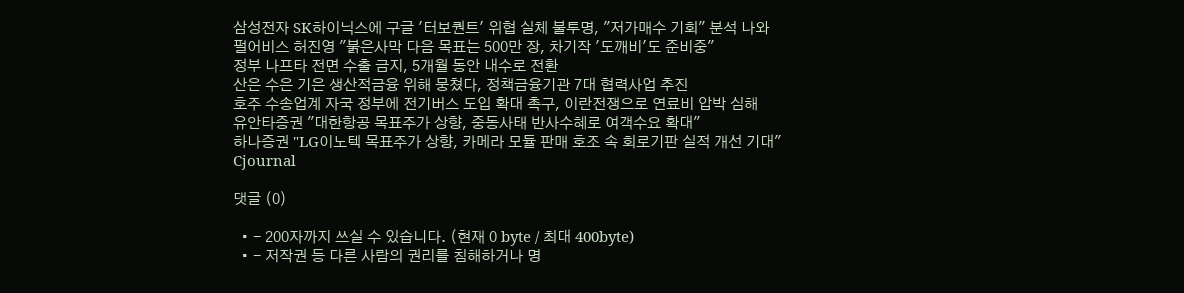삼성전자 SK하이닉스에 구글 '터보퀀트' 위협 실체 불투명, "저가매수 기회" 분석 나와
펄어비스 허진영 "붉은사막 다음 목표는 500만 장, 차기작 '도깨비'도 준비중"
정부 나프타 전면 수출 금지, 5개월 동안 내수로 전환
산은 수은 기은 생산적금융 위해 뭉쳤다, 정책금융기관 7대 협력사업 추진
호주 수송업계 자국 정부에 전기버스 도입 확대 촉구, 이란전쟁으로 연료비 압박 심해
유안타증권 "대한항공 목표주가 상향, 중동사태 반사수혜로 여객수요 확대"
하나증권 "LG이노텍 목표주가 상향, 카메라 모듈 판매 호조 속 회로기판 실적 개선 기대"
Cjournal

댓글 (0)

  • - 200자까지 쓰실 수 있습니다. (현재 0 byte / 최대 400byte)
  • - 저작권 등 다른 사람의 권리를 침해하거나 명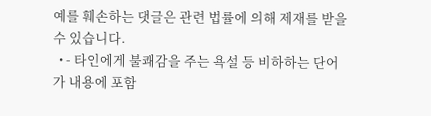예를 훼손하는 댓글은 관련 법률에 의해 제재를 받을 수 있습니다.
  • - 타인에게 불쾌감을 주는 욕설 등 비하하는 단어가 내용에 포함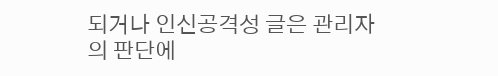되거나 인신공격성 글은 관리자의 판단에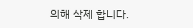의해 삭제 합니다.